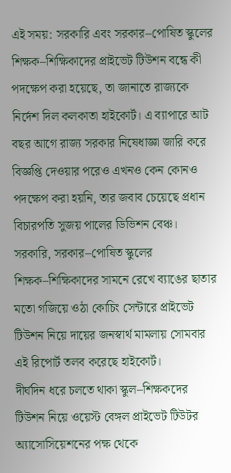এই সময়: সরকারি এবং সরকার–পোষিত স্কুলের শিক্ষক–শিক্ষিকাদের প্রাইভেট টিউশন বন্ধে কী পদক্ষেপ করা হয়েছে, তা জানাতে রাজ্যকে নির্দেশ দিল কলকাতা হাইকোর্ট। এ ব্যাপারে আট বছর আগে রাজ্য সরকার নিষেধাজ্ঞা জারি করে বিজ্ঞপ্তি দেওয়ার পরেও এখনও কেন কোনও পদক্ষেপ করা হয়নি, তার জবাব চেয়েছে প্রধান বিচারপতি সুজয় পালের ডিভিশন বেঞ্চ। সরকারি, সরকার–পোষিত স্কুলের শিক্ষক–শিক্ষিকাদের সামনে রেখে ব্যাঙের ছাতার মতো গজিয়ে ওঠা কোচিং সেন্টারে প্রাইভেট টিউশন নিয়ে দায়ের জনস্বার্থ মামলায় সোমবার এই রিপোর্ট তলব করেছে হাইকোর্ট।
দীর্ঘদিন ধরে চলতে থাকা স্কুল–শিক্ষকদের টিউশন নিয়ে ওয়েস্ট বেঙ্গল প্রাইভেট টিউটর অ্যাসোসিয়েশনের পক্ষ থেকে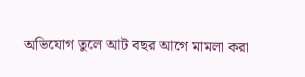অভিযোগ তুলে আট বছর আগে মামলা করা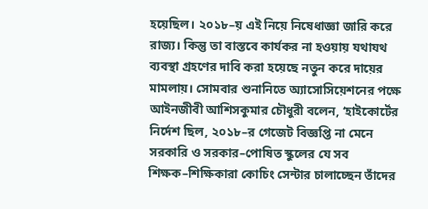হয়েছিল। ২০১৮–য় এই নিয়ে নিষেধাজ্ঞা জারি করে রাজ্য। কিন্তু তা বাস্তবে কার্যকর না হওয়ায় যথাযথ ব্যবস্থা গ্রহণের দাবি করা হয়েছে নতুন করে দায়ের মামলায়। সোমবার শুনানিতে অ্যাসোসিয়েশনের পক্ষে আইনজীবী আশিসকুমার চৌধুরী বলেন, ‘হাইকোর্টের নির্দেশ ছিল, ২০১৮–র গেজেট বিজ্ঞপ্তি না মেনে সরকারি ও সরকার–পোষিত স্কুলের যে সব শিক্ষক–শিক্ষিকারা কোচিং সেন্টার চালাচ্ছেন তাঁদের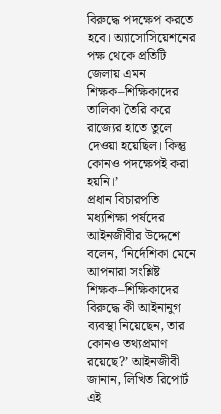বিরুদ্ধে পদক্ষেপ করতে হবে। অ্যাসোসিয়েশনের পক্ষ থেকে প্রতিটি জেলায় এমন শিক্ষক–শিক্ষিকাদের তালিকা তৈরি করে রাজ্যের হাতে তুলে দেওয়া হয়েছিল। কিন্তু কোনও পদক্ষেপই করা হয়নি।’
প্রধান বিচারপতি মধ্যশিক্ষা পর্ষদের আইনজীবীর উদ্দেশে বলেন, ‘নির্দেশিকা মেনে আপনারা সংশ্লিষ্ট শিক্ষক–শিক্ষিকাদের বিরুদ্ধে কী আইনানুগ ব্যবস্থা নিয়েছেন, তার কোনও তথ্যপ্রমাণ রয়েছে?’ আইনজীবী জানান, লিখিত রিপোর্ট এই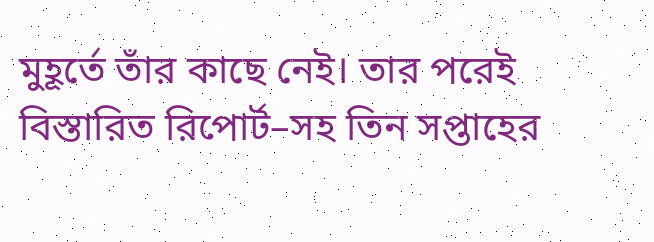মুহূর্তে তাঁর কাছে নেই। তার পরেই বিস্তারিত রিপোর্ট–সহ তিন সপ্তাহের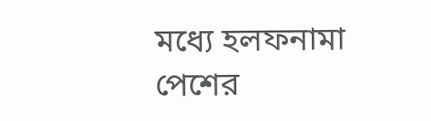মধ্যে হলফনামা পেশের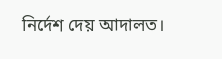নির্দেশ দেয় আদালত।